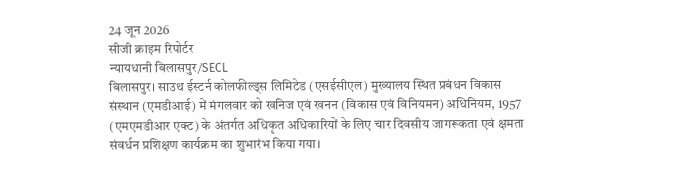24 जून 2026
सीजी क्राइम रिपोर्टर
न्यायधानी बिलासपुर/SECL
बिलासपुर। साउथ ईस्टर्न कोलफील्ड्स लिमिटेड (एसईसीएल) मुख्यालय स्थित प्रबंधन विकास संस्थान (एमडीआई) में मंगलवार को खनिज एवं खनन (विकास एवं विनियमन) अधिनियम, 1957 (एमएमडीआर एक्ट) के अंतर्गत अधिकृत अधिकारियों के लिए चार दिवसीय जागरूकता एवं क्षमता संवर्धन प्रशिक्षण कार्यक्रम का शुभारंभ किया गया।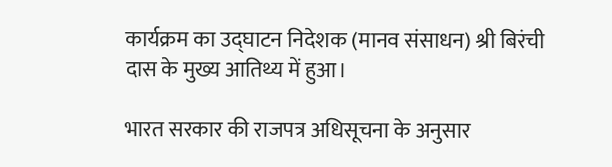कार्यक्रम का उद्घाटन निदेशक (मानव संसाधन) श्री बिरंची दास के मुख्य आतिथ्य में हुआ।

भारत सरकार की राजपत्र अधिसूचना के अनुसार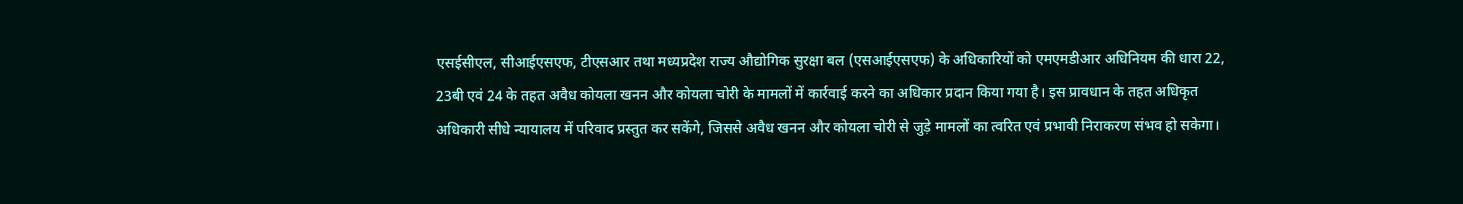एसईसीएल, सीआईएसएफ, टीएसआर तथा मध्यप्रदेश राज्य औद्योगिक सुरक्षा बल (एसआईएसएफ) के अधिकारियों को एमएमडीआर अधिनियम की धारा 22, 23बी एवं 24 के तहत अवैध कोयला खनन और कोयला चोरी के मामलों में कार्रवाई करने का अधिकार प्रदान किया गया है। इस प्रावधान के तहत अधिकृत अधिकारी सीधे न्यायालय में परिवाद प्रस्तुत कर सकेंगे, जिससे अवैध खनन और कोयला चोरी से जुड़े मामलों का त्वरित एवं प्रभावी निराकरण संभव हो सकेगा।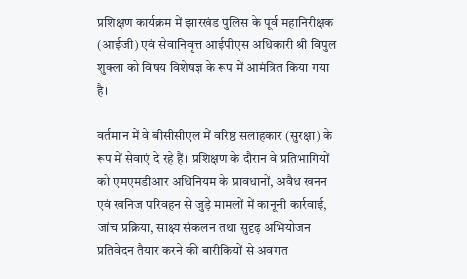प्रशिक्षण कार्यक्रम में झारखंड पुलिस के पूर्व महानिरीक्षक (आईजी) एवं सेवानिवृत्त आईपीएस अधिकारी श्री विपुल शुक्ला को विषय विशेषज्ञ के रूप में आमंत्रित किया गया है।

वर्तमान में वे बीसीसीएल में वरिष्ठ सलाहकार (सुरक्षा) के रूप में सेवाएं दे रहे हैं। प्रशिक्षण के दौरान वे प्रतिभागियों को एमएमडीआर अधिनियम के प्रावधानों, अवैध खनन एवं खनिज परिवहन से जुड़े मामलों में कानूनी कार्रवाई, जांच प्रक्रिया, साक्ष्य संकलन तथा सुदृढ़ अभियोजन प्रतिवेदन तैयार करने की बारीकियों से अवगत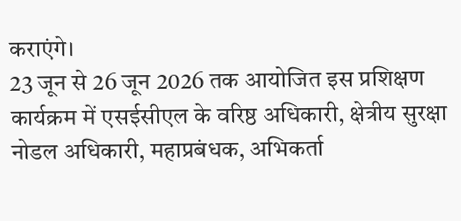कराएंगे।
23 जून से 26 जून 2026 तक आयोजित इस प्रशिक्षण कार्यक्रम में एसईसीएल के वरिष्ठ अधिकारी, क्षेत्रीय सुरक्षा नोडल अधिकारी, महाप्रबंधक, अभिकर्ता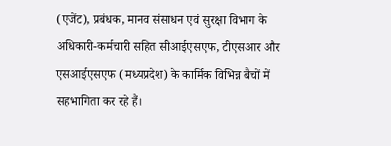(एजेंट), प्रबंधक, मानव संसाधन एवं सुरक्षा विभाग के अधिकारी-कर्मचारी सहित सीआईएसएफ, टीएसआर और एसआईएसएफ (मध्यप्रदेश) के कार्मिक विभिन्न बैचों में सहभागिता कर रहे हैं।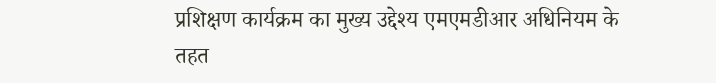प्रशिक्षण कार्यक्रम का मुख्य उद्देश्य एमएमडीआर अधिनियम के तहत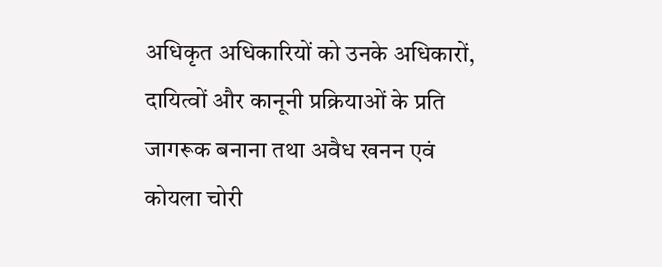अधिकृत अधिकारियों को उनके अधिकारों, दायित्वों और कानूनी प्रक्रियाओं के प्रति जागरूक बनाना तथा अवैध खनन एवं कोयला चोरी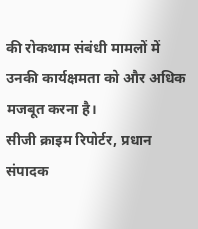की रोकथाम संबंधी मामलों में उनकी कार्यक्षमता को और अधिक मजबूत करना है।
सीजी क्राइम रिपोर्टर, प्रधान संपादक